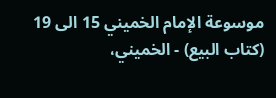موسوعة الإمام الخميني 15 الى 19 (كتاب البيع) - الخميني،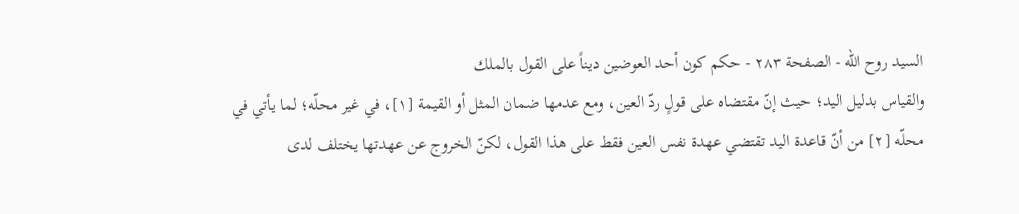السيد روح الله - الصفحة ٢٨٣ - حكم كون أحد العوضين ديناً على القول بالملك
والقياس بدليل اليد؛ حيث إنّ مقتضاه على قولٍ ردّ العين، ومع عدمها ضمان المثل أو القيمة [١]، في غير محلّه؛ لما يأتي في محلّه [٢] من أنّ قاعدة اليد تقتضي عهدة نفس العين فقط على هذا القول، لكنّ الخروج عن عهدتها يختلف لدى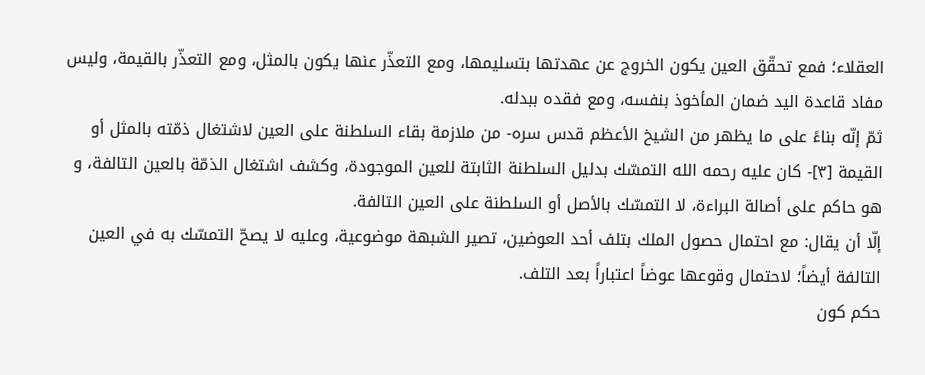العقلاء؛ فمع تحقّق العين يكون الخروج عن عهدتها بتسليمها، ومع التعذّر عنها يكون بالمثل، ومع التعذّر بالقيمة، وليس مفاد قاعدة اليد ضمان المأخوذ بنفسه، ومع فقده ببدله.
ثمّ إنّه بناءً على ما يظهر من الشيخ الأعظم قدس سره- من ملازمة بقاء السلطنة على العين لاشتغال ذمّته بالمثل أو القيمة [٣]- كان عليه رحمه الله التمسّك بدليل السلطنة الثابتة للعين الموجودة، وكشف اشتغال الذمّة بالعين التالفة، و هو حاكم على أصالة البراءة، لا التمسّك بالأصل أو السلطنة على العين التالفة.
إلّا أن يقال: مع احتمال حصول الملك بتلف أحد العوضين، تصير الشبهة موضوعية، وعليه لا يصحّ التمسّك به في العين التالفة أيضاً؛ لاحتمال وقوعها عوضاً اعتباراً بعد التلف.
حكم كون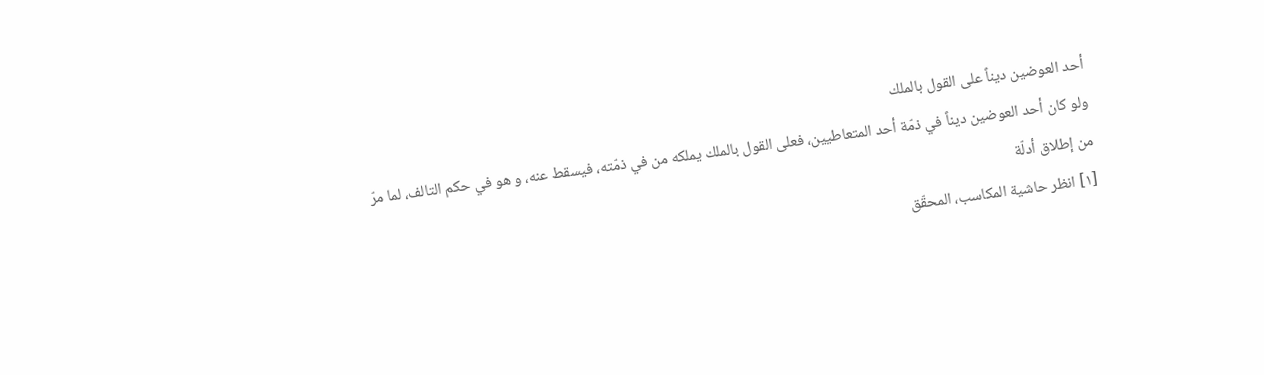أحد العوضين ديناً على القول بالملك
ولو كان أحد العوضين ديناً في ذمّة أحد المتعاطيين، فعلى القول بالملك يملكه من في ذمّته، فيسقط عنه، و هو في حكم التالف، لما مرّ من إطلاق أدلّة
[١] انظر حاشية المكاسب، المحقّق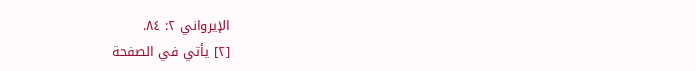الإيرواني ٢: ٨٤.
[٢] يأتي في الصفحة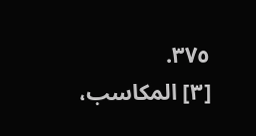٣٧٥.
[٣] المكاسب،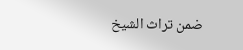ضمن تراث الشيخ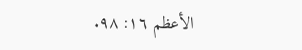الأعظم ١٦: ٩٨.